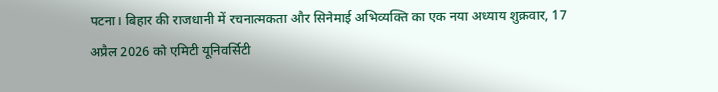पटना। बिहार की राजधानी में रचनात्मकता और सिनेमाई अभिव्यक्ति का एक नया अध्याय शुक्रवार, 17 अप्रैल 2026 को एमिटी यूनिवर्सिटी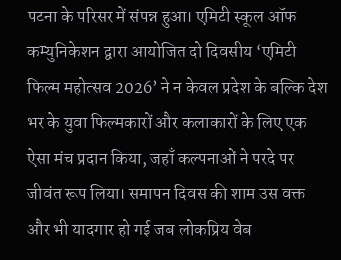पटना के परिसर में संपन्न हुआ। एमिटी स्कूल ऑफ कम्युनिकेशन द्वारा आयोजित दो दिवसीय ‘एमिटी फिल्म महोत्सव 2026’ ने न केवल प्रदेश के बल्कि देश भर के युवा फिल्मकारों और कलाकारों के लिए एक ऐसा मंच प्रदान किया, जहाँ कल्पनाओं ने परदे पर जीवंत रूप लिया। समापन दिवस की शाम उस वक्त और भी यादगार हो गई जब लोकप्रिय वेब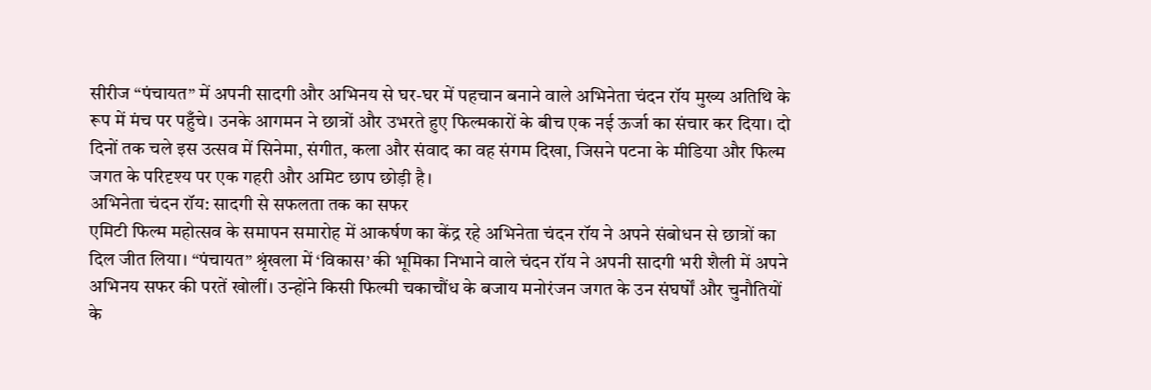सीरीज “पंचायत” में अपनी सादगी और अभिनय से घर-घर में पहचान बनाने वाले अभिनेता चंदन रॉय मुख्य अतिथि के रूप में मंच पर पहुँचे। उनके आगमन ने छात्रों और उभरते हुए फिल्मकारों के बीच एक नई ऊर्जा का संचार कर दिया। दो दिनों तक चले इस उत्सव में सिनेमा, संगीत, कला और संवाद का वह संगम दिखा, जिसने पटना के मीडिया और फिल्म जगत के परिदृश्य पर एक गहरी और अमिट छाप छोड़ी है।
अभिनेता चंदन रॉय: सादगी से सफलता तक का सफर
एमिटी फिल्म महोत्सव के समापन समारोह में आकर्षण का केंद्र रहे अभिनेता चंदन रॉय ने अपने संबोधन से छात्रों का दिल जीत लिया। “पंचायत” श्रृंखला में ‘विकास’ की भूमिका निभाने वाले चंदन रॉय ने अपनी सादगी भरी शैली में अपने अभिनय सफर की परतें खोलीं। उन्होंने किसी फिल्मी चकाचौंध के बजाय मनोरंजन जगत के उन संघर्षों और चुनौतियों के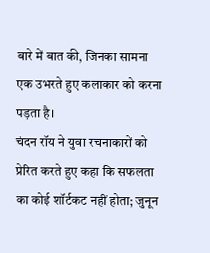बारे में बात की, जिनका सामना एक उभरते हुए कलाकार को करना पड़ता है।
चंदन रॉय ने युवा रचनाकारों को प्रेरित करते हुए कहा कि सफलता का कोई शॉर्टकट नहीं होता; जुनून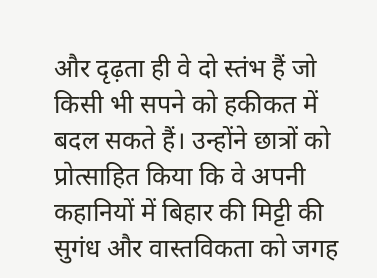और दृढ़ता ही वे दो स्तंभ हैं जो किसी भी सपने को हकीकत में बदल सकते हैं। उन्होंने छात्रों को प्रोत्साहित किया कि वे अपनी कहानियों में बिहार की मिट्टी की सुगंध और वास्तविकता को जगह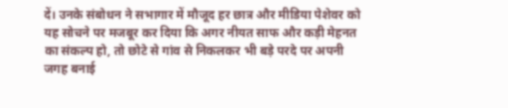दें। उनके संबोधन ने सभागार में मौजूद हर छात्र और मीडिया पेशेवर को यह सोचने पर मजबूर कर दिया कि अगर नीयत साफ और कड़ी मेहनत का संकल्प हो, तो छोटे से गांव से निकलकर भी बड़े परदे पर अपनी जगह बनाई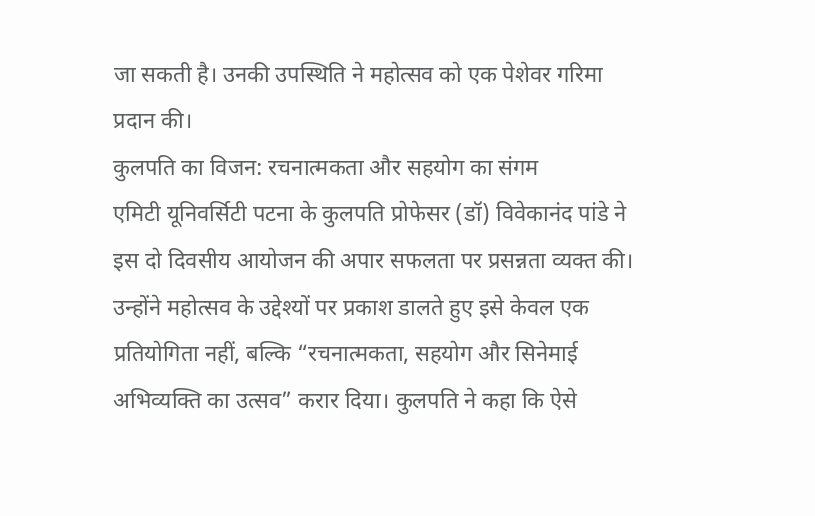जा सकती है। उनकी उपस्थिति ने महोत्सव को एक पेशेवर गरिमा प्रदान की।
कुलपति का विजन: रचनात्मकता और सहयोग का संगम
एमिटी यूनिवर्सिटी पटना के कुलपति प्रोफेसर (डॉ) विवेकानंद पांडे ने इस दो दिवसीय आयोजन की अपार सफलता पर प्रसन्नता व्यक्त की। उन्होंने महोत्सव के उद्देश्यों पर प्रकाश डालते हुए इसे केवल एक प्रतियोगिता नहीं, बल्कि “रचनात्मकता, सहयोग और सिनेमाई अभिव्यक्ति का उत्सव” करार दिया। कुलपति ने कहा कि ऐसे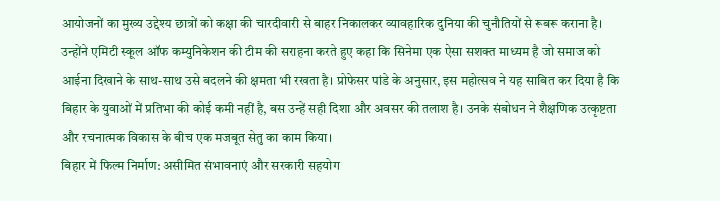आयोजनों का मुख्य उद्देश्य छात्रों को कक्षा की चारदीवारी से बाहर निकालकर व्यावहारिक दुनिया की चुनौतियों से रूबरू कराना है।
उन्होंने एमिटी स्कूल ऑफ कम्युनिकेशन की टीम की सराहना करते हुए कहा कि सिनेमा एक ऐसा सशक्त माध्यम है जो समाज को आईना दिखाने के साथ-साथ उसे बदलने की क्षमता भी रखता है। प्रोफेसर पांडे के अनुसार, इस महोत्सव ने यह साबित कर दिया है कि बिहार के युवाओं में प्रतिभा की कोई कमी नहीं है, बस उन्हें सही दिशा और अवसर की तलाश है। उनके संबोधन ने शैक्षणिक उत्कृष्टता और रचनात्मक विकास के बीच एक मजबूत सेतु का काम किया।
बिहार में फिल्म निर्माण: असीमित संभावनाएं और सरकारी सहयोग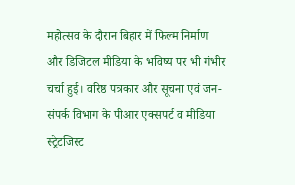महोत्सव के दौरान बिहार में फिल्म निर्माण और डिजिटल मीडिया के भविष्य पर भी गंभीर चर्चा हुई। वरिष्ठ पत्रकार और सूचना एवं जन-संपर्क विभाग के पीआर एक्सपर्ट व मीडिया स्ट्रेटजिस्ट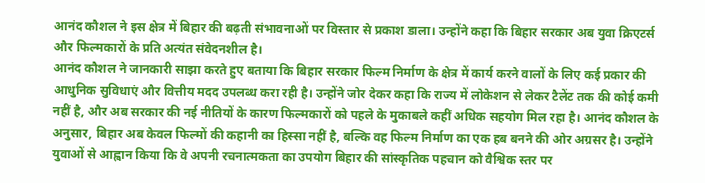आनंद कौशल ने इस क्षेत्र में बिहार की बढ़ती संभावनाओं पर विस्तार से प्रकाश डाला। उन्होंने कहा कि बिहार सरकार अब युवा क्रिएटर्स और फिल्मकारों के प्रति अत्यंत संवेदनशील है।
आनंद कौशल ने जानकारी साझा करते हुए बताया कि बिहार सरकार फिल्म निर्माण के क्षेत्र में कार्य करने वालों के लिए कई प्रकार की आधुनिक सुविधाएं और वित्तीय मदद उपलब्ध करा रही है। उन्होंने जोर देकर कहा कि राज्य में लोकेशन से लेकर टैलेंट तक की कोई कमी नहीं है, और अब सरकार की नई नीतियों के कारण फिल्मकारों को पहले के मुकाबले कहीं अधिक सहयोग मिल रहा है। आनंद कौशल के अनुसार, बिहार अब केवल फिल्मों की कहानी का हिस्सा नहीं है, बल्कि वह फिल्म निर्माण का एक हब बनने की ओर अग्रसर है। उन्होंने युवाओं से आह्वान किया कि वे अपनी रचनात्मकता का उपयोग बिहार की सांस्कृतिक पहचान को वैश्विक स्तर पर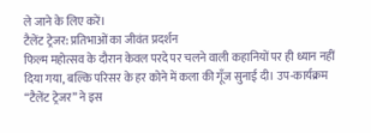ले जाने के लिए करें।
टैलेंट ट्रेजर: प्रतिभाओं का जीवंत प्रदर्शन
फिल्म महोत्सव के दौरान केवल परदे पर चलने वाली कहानियों पर ही ध्यान नहीं दिया गया, बल्कि परिसर के हर कोने में कला की गूँज सुनाई दी। उप-कार्यक्रम “टैलेंट ट्रेजर” ने इस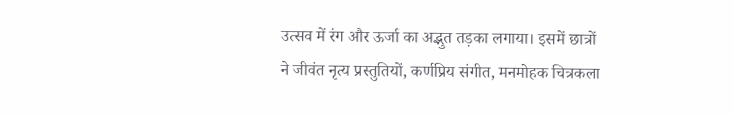उत्सव में रंग और ऊर्जा का अद्भुत तड़का लगाया। इसमें छात्रों ने जीवंत नृत्य प्रस्तुतियों, कर्णप्रिय संगीत, मनमोहक चित्रकला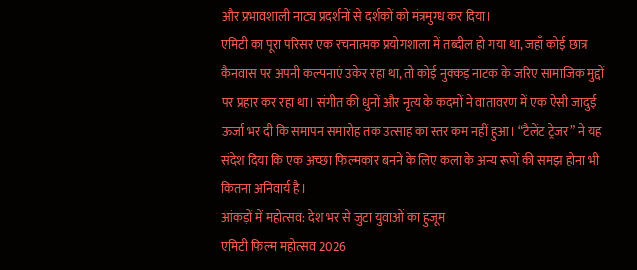और प्रभावशाली नाट्य प्रदर्शनों से दर्शकों को मंत्रमुग्ध कर दिया।
एमिटी का पूरा परिसर एक रचनात्मक प्रयोगशाला में तब्दील हो गया था, जहाँ कोई छात्र कैनवास पर अपनी कल्पनाएं उकेर रहा था, तो कोई नुक्कड़ नाटक के जरिए सामाजिक मुद्दों पर प्रहार कर रहा था। संगीत की धुनों और नृत्य के कदमों ने वातावरण में एक ऐसी जादुई ऊर्जा भर दी कि समापन समारोह तक उत्साह का स्तर कम नहीं हुआ। “टैलेंट ट्रेजर” ने यह संदेश दिया कि एक अच्छा फिल्मकार बनने के लिए कला के अन्य रूपों की समझ होना भी कितना अनिवार्य है।
आंकड़ों में महोत्सव: देश भर से जुटा युवाओं का हुजूम
एमिटी फिल्म महोत्सव 2026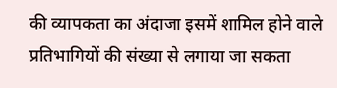की व्यापकता का अंदाजा इसमें शामिल होने वाले प्रतिभागियों की संख्या से लगाया जा सकता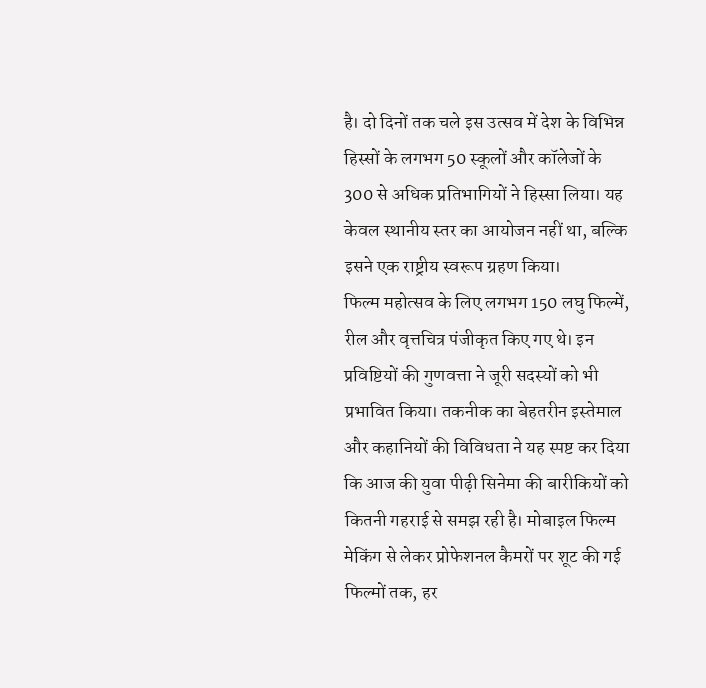है। दो दिनों तक चले इस उत्सव में देश के विभिन्न हिस्सों के लगभग 50 स्कूलों और कॉलेजों के 300 से अधिक प्रतिभागियों ने हिस्सा लिया। यह केवल स्थानीय स्तर का आयोजन नहीं था, बल्कि इसने एक राष्ट्रीय स्वरूप ग्रहण किया।
फिल्म महोत्सव के लिए लगभग 150 लघु फिल्में, रील और वृत्तचित्र पंजीकृत किए गए थे। इन प्रविष्टियों की गुणवत्ता ने जूरी सदस्यों को भी प्रभावित किया। तकनीक का बेहतरीन इस्तेमाल और कहानियों की विविधता ने यह स्पष्ट कर दिया कि आज की युवा पीढ़ी सिनेमा की बारीकियों को कितनी गहराई से समझ रही है। मोबाइल फिल्म मेकिंग से लेकर प्रोफेशनल कैमरों पर शूट की गई फिल्मों तक, हर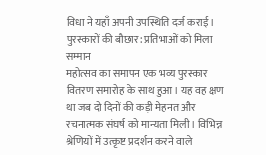विधा ने यहाँ अपनी उपस्थिति दर्ज कराई।
पुरस्कारों की बौछार: प्रतिभाओं को मिला सम्मान
महोत्सव का समापन एक भव्य पुरस्कार वितरण समारोह के साथ हुआ। यह वह क्षण था जब दो दिनों की कड़ी मेहनत और रचनात्मक संघर्ष को मान्यता मिली। विभिन्न श्रेणियों में उत्कृष्ट प्रदर्शन करने वाले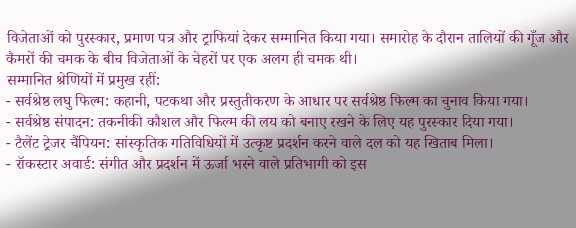विजेताओं को पुरस्कार, प्रमाण पत्र और ट्राफियां देकर सम्मानित किया गया। समारोह के दौरान तालियों की गूँज और कैमरों की चमक के बीच विजेताओं के चेहरों पर एक अलग ही चमक थी।
सम्मानित श्रेणियों में प्रमुख रहीं:
- सर्वश्रेष्ठ लघु फिल्म: कहानी, पटकथा और प्रस्तुतीकरण के आधार पर सर्वश्रेष्ठ फिल्म का चुनाव किया गया।
- सर्वश्रेष्ठ संपादन: तकनीकी कौशल और फिल्म की लय को बनाए रखने के लिए यह पुरस्कार दिया गया।
- टैलेंट ट्रेजर चैंपियन: सांस्कृतिक गतिविधियों में उत्कृष्ट प्रदर्शन करने वाले दल को यह खिताब मिला।
- रॉकस्टार अवार्ड: संगीत और प्रदर्शन में ऊर्जा भरने वाले प्रतिभागी को इस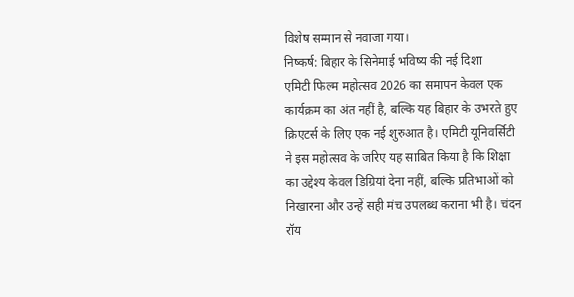विशेष सम्मान से नवाजा गया।
निष्कर्ष: बिहार के सिनेमाई भविष्य की नई दिशा
एमिटी फिल्म महोत्सव 2026 का समापन केवल एक कार्यक्रम का अंत नहीं है, बल्कि यह बिहार के उभरते हुए क्रिएटर्स के लिए एक नई शुरुआत है। एमिटी यूनिवर्सिटी ने इस महोत्सव के जरिए यह साबित किया है कि शिक्षा का उद्देश्य केवल डिग्रियां देना नहीं, बल्कि प्रतिभाओं को निखारना और उन्हें सही मंच उपलब्ध कराना भी है। चंदन रॉय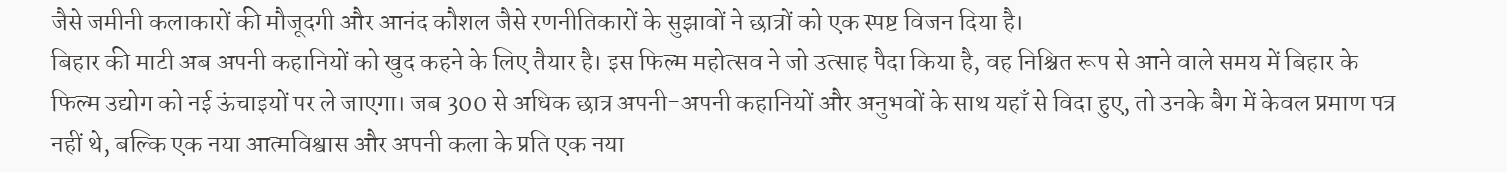जैसे जमीनी कलाकारों की मौजूदगी और आनंद कौशल जैसे रणनीतिकारों के सुझावों ने छात्रों को एक स्पष्ट विजन दिया है।
बिहार की माटी अब अपनी कहानियों को खुद कहने के लिए तैयार है। इस फिल्म महोत्सव ने जो उत्साह पैदा किया है, वह निश्चित रूप से आने वाले समय में बिहार के फिल्म उद्योग को नई ऊंचाइयों पर ले जाएगा। जब 300 से अधिक छात्र अपनी-अपनी कहानियों और अनुभवों के साथ यहाँ से विदा हुए, तो उनके बैग में केवल प्रमाण पत्र नहीं थे, बल्कि एक नया आत्मविश्वास और अपनी कला के प्रति एक नया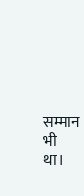सम्मान भी था।